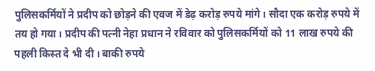पुलिसकर्मियों ने प्रदीप को छोड़ने की एवज में डेढ़ करोड़ रुपये मांगे। सौदा एक करोड़ रुपये में तय हो गया। प्रदीप की पत्नी नेहा प्रधान ने रविवार को पुलिसकर्मियों को 11 लाख रुपये की पहली किस्त दे भी दी। बाकी रुपये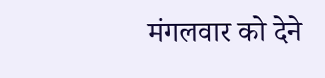मंगलवार को देने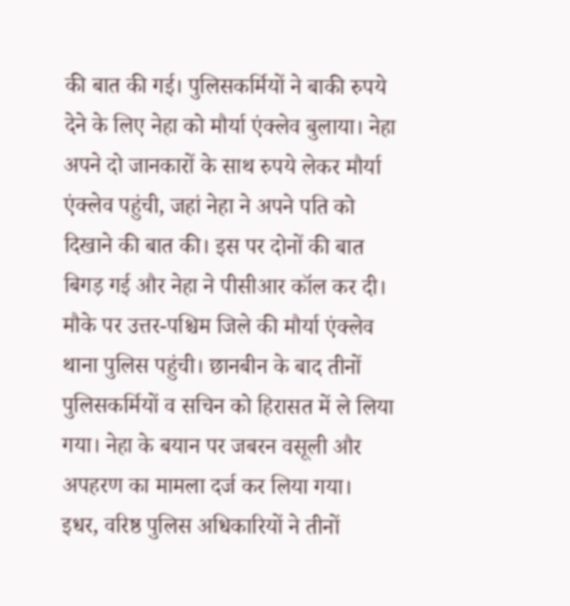की बात की गई। पुलिसकर्मियों ने बाकी रुपये देने के लिए नेहा को मौर्या एंक्लेव बुलाया। नेहा अपने दो जानकारों के साथ रुपये लेकर मौर्या एंक्लेव पहुंची, जहां नेहा ने अपने पति को दिखाने की बात की। इस पर दोनों की बात बिगड़ गई और नेहा ने पीसीआर कॉल कर दी।
मौके पर उत्तर-पश्चिम जिले की मौर्या एंक्लेव थाना पुलिस पहुंची। छानबीन के बाद तीनों पुलिसकर्मियों व सचिन को हिरासत में ले लिया गया। नेहा के बयान पर जबरन वसूली और अपहरण का मामला दर्ज कर लिया गया।
इधर, वरिष्ठ पुलिस अधिकारियों ने तीनों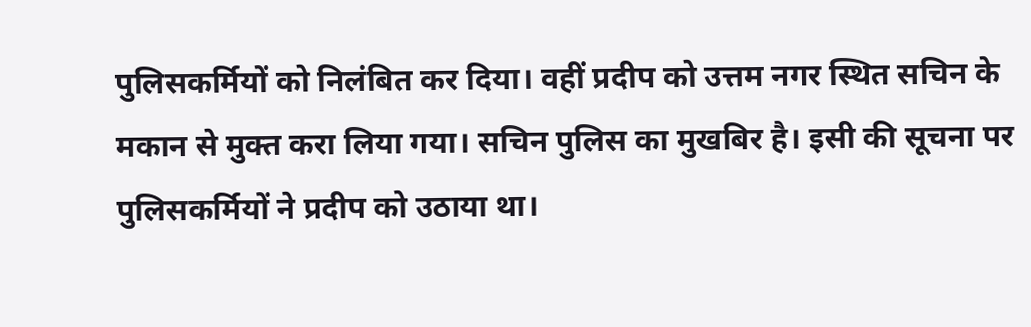पुलिसकर्मियों को निलंबित कर दिया। वहीं प्रदीप को उत्तम नगर स्थित सचिन के मकान से मुक्त करा लिया गया। सचिन पुलिस का मुखबिर है। इसी की सूचना पर पुलिसकर्मियों ने प्रदीप को उठाया था।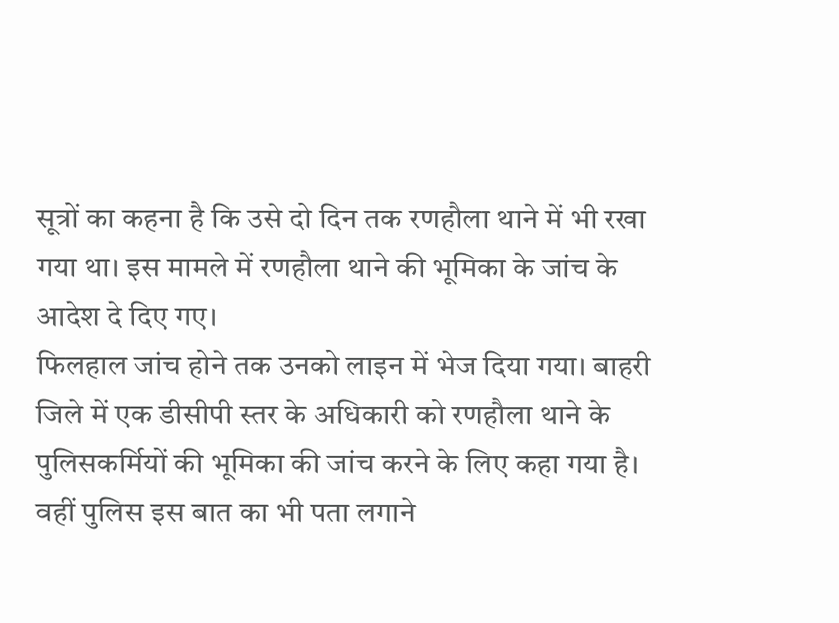सूत्रों का कहना है कि उसे दो दिन तक रणहौला थाने में भी रखा गया था। इस मामले में रणहौला थाने की भूमिका के जांच के आदेश दे दिए गए।
फिलहाल जांच होने तक उनको लाइन में भेज दिया गया। बाहरी जिले में एक डीसीपी स्तर के अधिकारी को रणहौला थाने के पुलिसकर्मियों की भूमिका की जांच करने के लिए कहा गया है। वहीं पुलिस इस बात का भी पता लगाने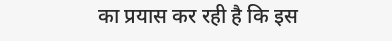का प्रयास कर रही है कि इस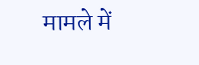मामले में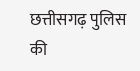छत्तीसगढ़ पुलिस की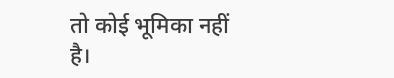तो कोई भूमिका नहीं है।